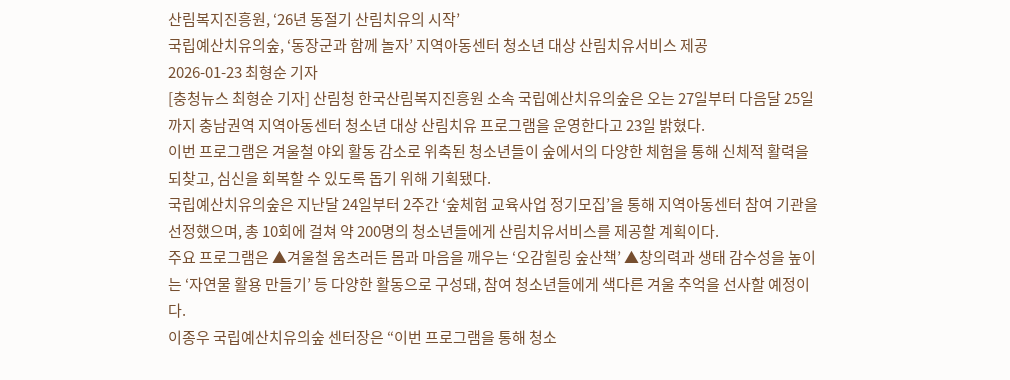산림복지진흥원, ‘26년 동절기 산림치유의 시작’
국립예산치유의숲, ‘동장군과 함께 놀자’ 지역아동센터 청소년 대상 산림치유서비스 제공
2026-01-23 최형순 기자
[충청뉴스 최형순 기자] 산림청 한국산림복지진흥원 소속 국립예산치유의숲은 오는 27일부터 다음달 25일까지 충남권역 지역아동센터 청소년 대상 산림치유 프로그램을 운영한다고 23일 밝혔다.
이번 프로그램은 겨울철 야외 활동 감소로 위축된 청소년들이 숲에서의 다양한 체험을 통해 신체적 활력을 되찾고, 심신을 회복할 수 있도록 돕기 위해 기획됐다.
국립예산치유의숲은 지난달 24일부터 2주간 ‘숲체험 교육사업 정기모집’을 통해 지역아동센터 참여 기관을 선정했으며, 총 10회에 걸쳐 약 200명의 청소년들에게 산림치유서비스를 제공할 계획이다.
주요 프로그램은 ▲겨울철 움츠러든 몸과 마음을 깨우는 ‘오감힐링 숲산책’ ▲창의력과 생태 감수성을 높이는 ‘자연물 활용 만들기’ 등 다양한 활동으로 구성돼, 참여 청소년들에게 색다른 겨울 추억을 선사할 예정이다.
이종우 국립예산치유의숲 센터장은 “이번 프로그램을 통해 청소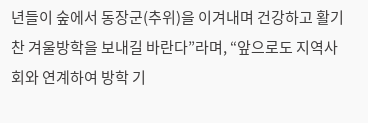년들이 숲에서 동장군(추위)을 이겨내며 건강하고 활기찬 겨울방학을 보내길 바란다”라며, “앞으로도 지역사회와 연계하여 방학 기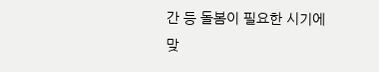간 등 돌봄이 필요한 시기에 맞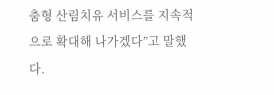춤형 산림치유 서비스를 지속적으로 확대해 나가겠다”고 말했다.